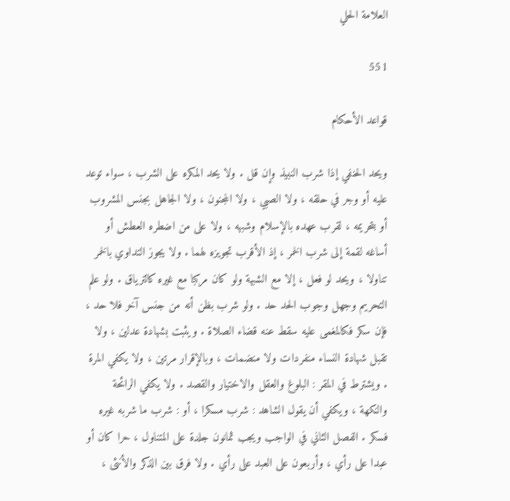العلامة الحلي

551

قواعد الأحكام

ويحد الحنفي إذا شرب النبيذ وإن قل . ولا يحد المكره على الشرب ، سواء توعد عليه أو وجر في حلقه ، ولا الصبي ، ولا المجنون ، ولا الجاهل بجنس المشروب أو بتحريمه ، لقرب عهده بالإسلام وشبهه ، ولا على من اضطره العطش أو أساغه لقمة إلى شرب الخمر ، إذ الأقرب تجويزه لهما . ولا يجوز التداوي بالخمر تناولا ، ويحد لو فعل ، إلا مع الشبهة ولو كان مركبا مع غيره كالترياق . ولو علم التحريم وجهل وجوب الحد حد . ولو شرب بظن أنه من جنس آخر فلا حد ، فإن سكر فكالمغمى عليه سقط عنه قضاء الصلاة . ويثبت بشهادة عدلين ، ولا تقبل شهادة النساء منفردات ولا منضمات ، وبالإقرار مرتين ، ولا يكفي المرة . ويشترط في المقر : البلوغ والعقل والاختيار والقصد . ولا يكفي الرائحة والنكهة ، ويكفي أن يقول الشاهد : شرب مسكرا ، أو : شرب ما شربه غيره فسكر . الفصل الثاني في الواجب ويجب ثمانون جلدة على المتناول ، حرا كان أو عبدا على رأي ، وأربعون على العبد على رأي . ولا فرق بين الذكر والأنثى ،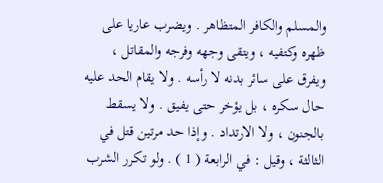والمسلم والكافر المتظاهر . ويضرب عاريا على ظهره وكتفيه ، ويتقى وجهه وفرجه والمقاتل ، ويفرق على سائر بدنه لا رأسه . ولا يقام الحد عليه حال سكره ، بل يؤخر حتى يفيق . ولا يسقط بالجنون ، ولا الارتداد . وإذا حد مرتين قتل في الثالثة ، وقيل : في الرابعة ( 1 ) . ولو تكرر الشرب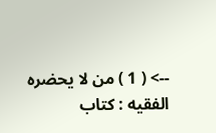--> ( 1 ) من لا يحضره الفقيه : كتاب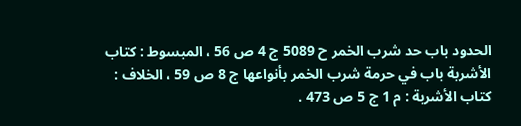الحدود باب حد شرب الخمر ح 5089 ج 4 ص 56 ، المبسوط : كتاب الأشربة باب في حرمة شرب الخمر بأنواعها ج 8 ص 59 ، الخلاف : كتاب الأشربة : م 1 ج 5 ص 473 .